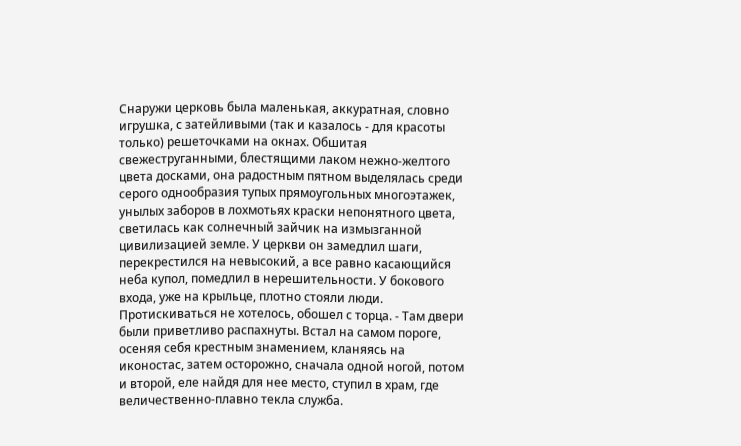Снаружи церковь была маленькая, аккуратная, словно игрушка, с затейливыми (так и казалось - для красоты только) решеточками на окнах. Обшитая свежеструганными, блестящими лаком нежно-желтого цвета досками, она радостным пятном выделялась среди серого однообразия тупых прямоугольных многоэтажек, унылых заборов в лохмотьях краски непонятного цвета, светилась как солнечный зайчик на измызганной цивилизацией земле. У церкви он замедлил шаги, перекрестился на невысокий, а все равно касающийся неба купол, помедлил в нерешительности. У бокового входа, уже на крыльце, плотно стояли люди. Протискиваться не хотелось, обошел с торца. - Там двери были приветливо распахнуты. Встал на самом пороге, осеняя себя крестным знамением, кланяясь на иконостас, затем осторожно, сначала одной ногой, потом и второй, еле найдя для нее место, ступил в храм, где величественно-плавно текла служба.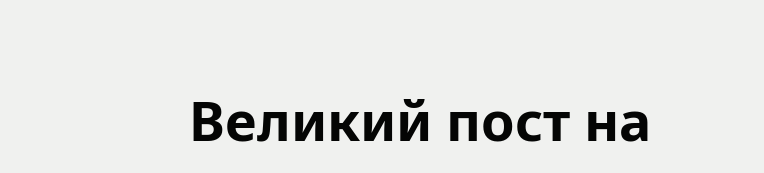Великий пост на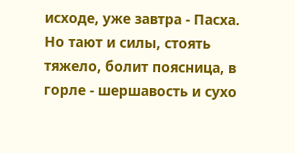исходе, уже завтра - Пасха. Но тают и силы, стоять тяжело, болит поясница, в горле - шершавость и сухо